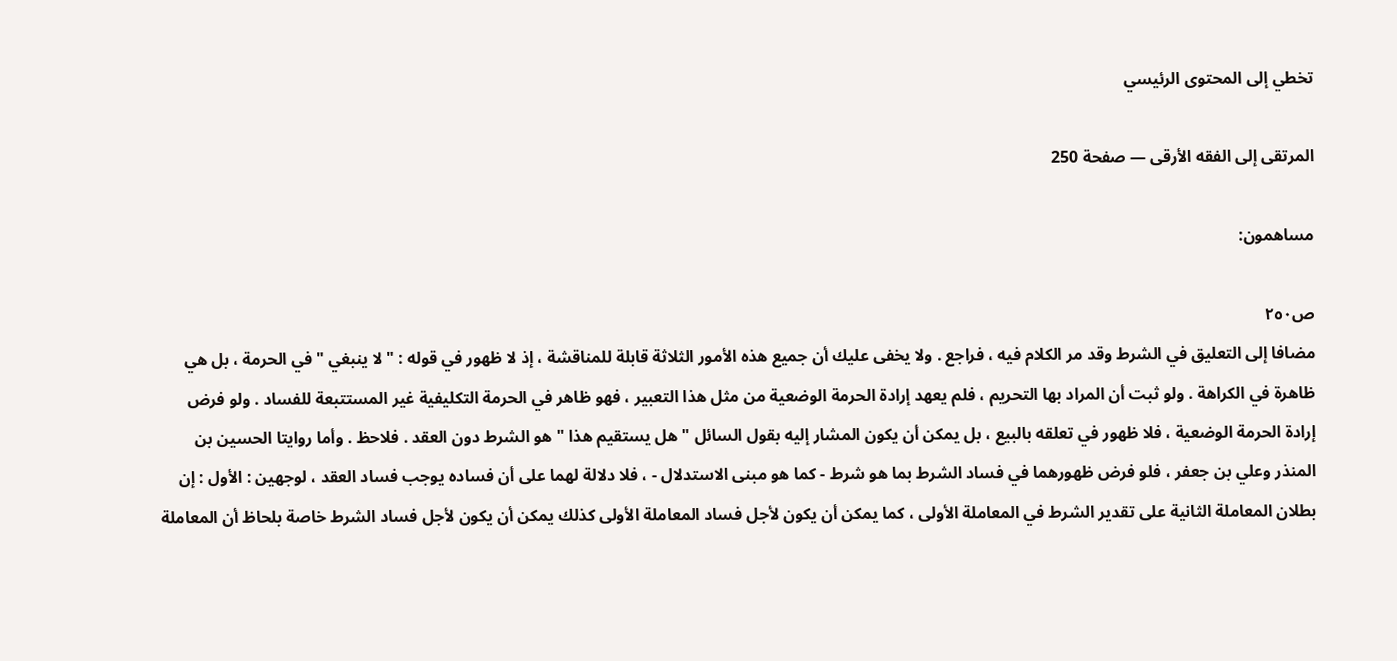تخطي إلى المحتوى الرئيسي

المرتقى إلى الفقه الأرقى — صفحة 250

مساهمون:

ص٢٥٠
مضافا إلى التعليق في الشرط وقد مر الكلام فيه ، فراجع . ولا يخفى عليك أن جميع هذه الأمور الثلاثة قابلة للمناقشة ، إذ لا ظهور في قوله : " لا ينبغي " في الحرمة ، بل هي ظاهرة في الكراهة . ولو ثبت أن المراد بها التحريم ، فلم يعهد إرادة الحرمة الوضعية من مثل هذا التعبير ، فهو ظاهر في الحرمة التكليفية غير المستتبعة للفساد . ولو فرض إرادة الحرمة الوضعية ، فلا ظهور في تعلقه بالبيع ، بل يمكن أن يكون المشار إليه بقول السائل " هل يستقيم هذا " هو الشرط دون العقد . فلاحظ . وأما روايتا الحسين بن المنذر وعلي بن جعفر ، فلو فرض ظهورهما في فساد الشرط بما هو شرط - كما هو مبنى الاستدلال - ، فلا دلالة لهما على أن فساده يوجب فساد العقد ، لوجهين : الأول : إن بطلان المعاملة الثانية على تقدير الشرط في المعاملة الأولى ، كما يمكن أن يكون لأجل فساد المعاملة الأولى كذلك يمكن أن يكون لأجل فساد الشرط خاصة بلحاظ أن المعاملة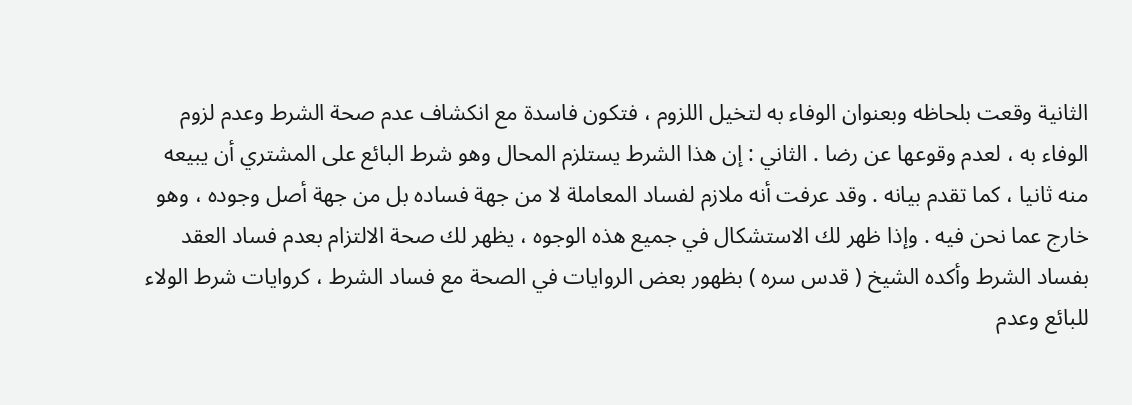الثانية وقعت بلحاظه وبعنوان الوفاء به لتخيل اللزوم ، فتكون فاسدة مع انكشاف عدم صحة الشرط وعدم لزوم الوفاء به ، لعدم وقوعها عن رضا . الثاني : إن هذا الشرط يستلزم المحال وهو شرط البائع على المشتري أن يبيعه منه ثانيا ، كما تقدم بيانه . وقد عرفت أنه ملازم لفساد المعاملة لا من جهة فساده بل من جهة أصل وجوده ، وهو خارج عما نحن فيه . وإذا ظهر لك الاستشكال في جميع هذه الوجوه ، يظهر لك صحة الالتزام بعدم فساد العقد بفساد الشرط وأكده الشيخ ( قدس سره ) بظهور بعض الروايات في الصحة مع فساد الشرط ، كروايات شرط الولاء للبائع وعدم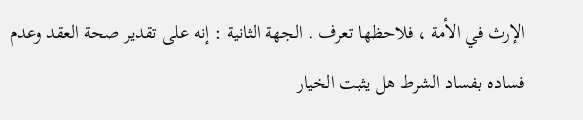الإرث في الأمة ، فلاحظها تعرف . الجهة الثانية : إنه على تقدير صحة العقد وعدم فساده بفساد الشرط هل يثبت الخيار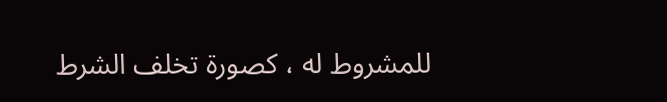للمشروط له ، كصورة تخلف الشرط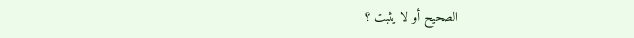الصحيح أو لا يثبت ؟